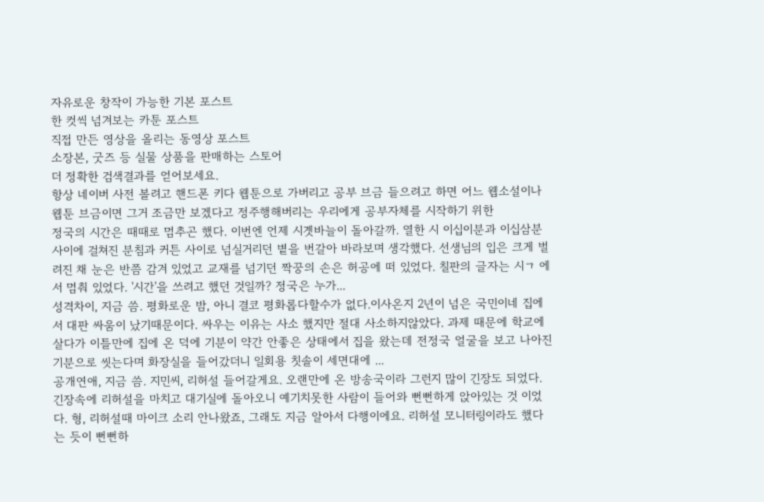자유로운 창작이 가능한 기본 포스트
한 컷씩 넘겨보는 카툰 포스트
직접 만든 영상을 올리는 동영상 포스트
소장본, 굿즈 등 실물 상품을 판매하는 스토어
더 정확한 검색결과를 얻어보세요.
항상 네이버 사전 볼려고 핸드폰 키다 웹툰으로 가버리고 공부 브금 들으려고 하면 어느 웹소설이나 웹툰 브금이면 그거 조금만 보겠다고 정주행해버리는 우리에게 공부자체를 시작하기 위한
정국의 시간은 때때로 멈추곤 했다. 이번엔 언제 시곗바늘이 돌아갈까. 열한 시 이십이분과 이십삼분 사이에 걸쳐진 분침과 커튼 사이로 넘실거리던 볕을 번갈아 바라보며 생각했다. 선생님의 입은 크게 벌려진 채 눈은 반쯤 감겨 있었고 교재를 넘기던 짝꿍의 손은 허공에 떠 있었다. 칠판의 글자는 시ㄱ 에서 멈춰 있었다. '시간'을 쓰려고 했던 것일까? 정국은 누가...
성격차이, 지금 씀. 평화로운 밤, 아니 결코 평화롭다할수가 없다.이사온지 2년이 넘은 국민이네 집에서 대판 싸움이 났기때문이다. 싸우는 이유는 사소 했지만 절대 사소하지않았다. 과제 때문에 학교에 살다가 이틀만에 집에 온 덕에 기분이 약간 안좋은 상태에서 집을 왔는데 전정국 얼굴을 보고 나아진 기분으로 씻는다며 화장실을 들어갔더니 일회용 칫솔이 세면대에 ...
공개연애, 지금 씀. 지민씨, 리허설 들어갈게요. 오랜만에 온 방송국이라 그런지 많이 긴장도 되었다. 긴장속에 리허설을 마치고 대기실에 돌아오니 예기치못한 사람이 들어와 뻔뻔하게 앉아있는 것 이었다. 형, 리허설때 마이크 소리 안나왔죠, 그래도 지금 알아서 다행이에요. 리허설 모니터링이라도 했다는 듯이 뻔뻔하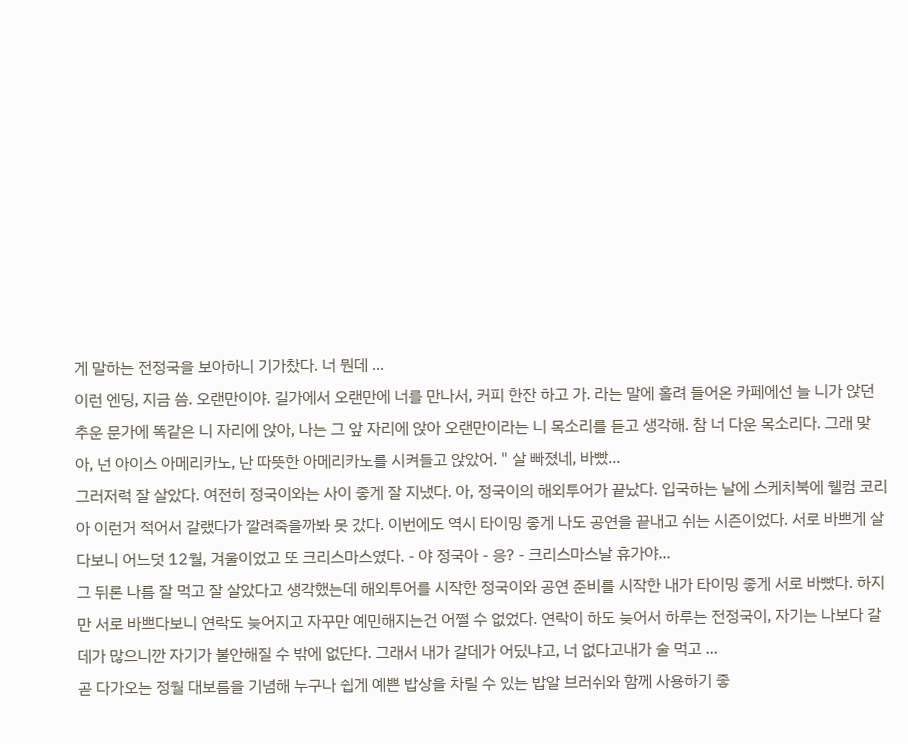게 말하는 전정국을 보아하니 기가찼다. 너 뭔데 ...
이런 엔딩, 지금 씀. 오랜만이야. 길가에서 오랜만에 너를 만나서, 커피 한잔 하고 가. 라는 말에 홀려 들어온 카페에선 늘 니가 앉던 추운 문가에 똑같은 니 자리에 앉아, 나는 그 앞 자리에 앉아 오랜만이라는 니 목소리를 듣고 생각해. 참 너 다운 목소리다. 그래 맞아, 넌 아이스 아메리카노, 난 따뜻한 아메리카노를 시켜들고 앉았어. " 살 빠졌네, 바빴...
그러저럭 잘 살았다. 여전히 정국이와는 사이 좋게 잘 지냈다. 아, 정국이의 해외투어가 끝났다. 입국하는 날에 스케치북에 웰컴 코리아 이런거 적어서 갈랬다가 깔려죽을까봐 못 갔다. 이번에도 역시 타이밍 좋게 나도 공연을 끝내고 쉬는 시즌이었다. 서로 바쁘게 살다보니 어느덧 12월, 겨울이었고 또 크리스마스였다. - 야 정국아 - 응? - 크리스마스날 휴가야...
그 뒤론 나름 잘 먹고 잘 살았다고 생각했는데 해외투어를 시작한 정국이와 공연 준비를 시작한 내가 타이밍 좋게 서로 바빴다. 하지만 서로 바쁘다보니 연락도 늦어지고 자꾸만 예민해지는건 어쩔 수 없었다. 연락이 하도 늦어서 하루는 전정국이, 자기는 나보다 갈데가 많으니깐 자기가 불안해질 수 밖에 없단다. 그래서 내가 갈데가 어딨냐고, 너 없다고내가 술 먹고 ...
곧 다가오는 정월 대보름을 기념해 누구나 쉽게 예쁜 밥상을 차릴 수 있는 밥알 브러쉬와 함께 사용하기 좋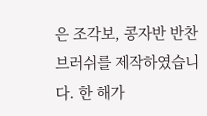은 조각보, 콩자반 반찬 브러쉬를 제작하였습니다. 한 해가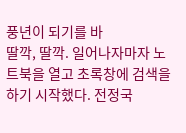풍년이 되기를 바
딸깍, 딸깍. 일어나자마자 노트북을 열고 초록창에 검색을 하기 시작했다. 전정국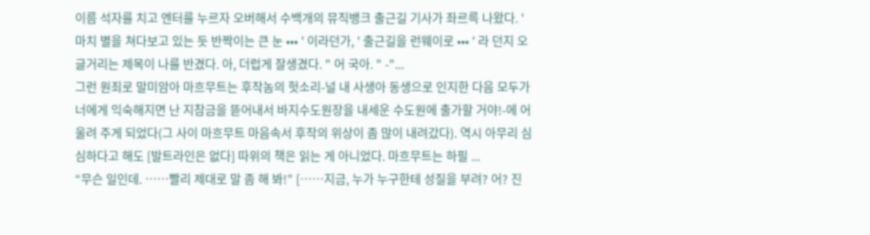이름 석자를 치고 엔터를 누르자 오버해서 수백개의 뮤직뱅크 출근길 기사가 좌르륵 나왔다. ' 마치 별을 쳐다보고 있는 듯 반짝이는 큰 눈 ••• ' 이라던가, ' 출근길을 런웨이로 ••• ' 라 던지 오글거리는 제목이 나를 반겼다. 아, 더럽게 잘생겼다. " 어 국아. " -"...
그런 원죄로 말미암아 마흐무트는 후작놈의 헛소리-널 내 사생아 동생으로 인지한 다음 모두가 너에게 익숙해지면 난 지참금을 뜯어내서 바지수도원장을 내세운 수도원에 출가할 거야!-에 어울려 주게 되었다(그 사이 마흐무트 마음속서 후작의 위상이 좀 많이 내려갔다). 역시 아무리 심심하다고 해도 [발트라인은 없다] 따위의 책은 읽는 게 아니었다. 마흐무트는 하필 ...
“무슨 일인데. ……빨리 제대로 말 좀 해 봐!” [……지금, 누가 누구한테 성질을 부려? 어? 진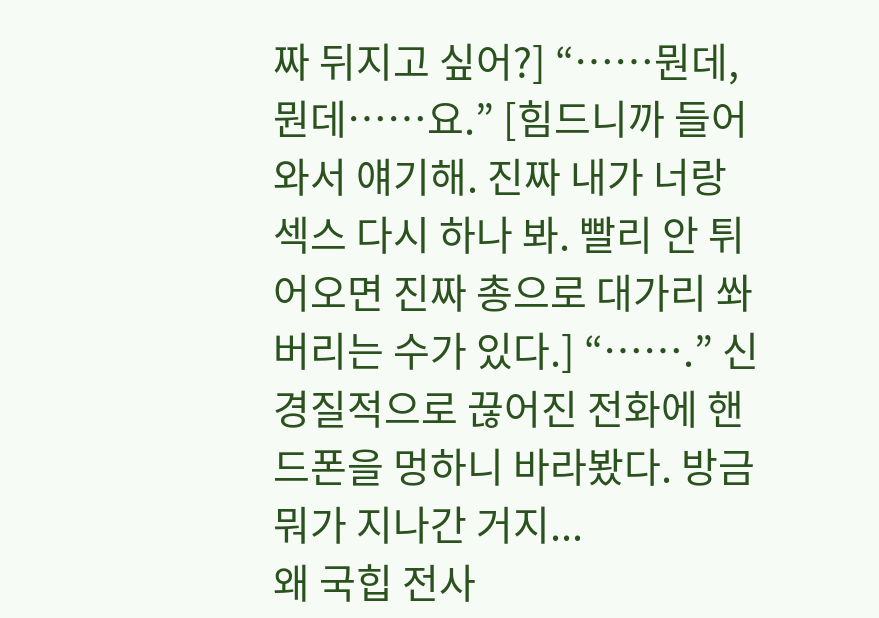짜 뒤지고 싶어?] “……뭔데, 뭔데……요.” [힘드니까 들어와서 얘기해. 진짜 내가 너랑 섹스 다시 하나 봐. 빨리 안 튀어오면 진짜 총으로 대가리 쏴버리는 수가 있다.] “…….” 신경질적으로 끊어진 전화에 핸드폰을 멍하니 바라봤다. 방금 뭐가 지나간 거지...
왜 국힙 전사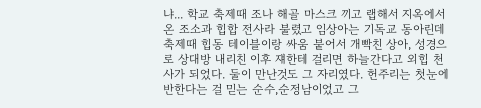냐... 학교 축제때 조나 해골 마스크 끼고 랩해서 지옥에서온 조소과 힙합 전사라 불렸고 임상아는 기독교 동아린데 축제때 힙동 테이블이랑 싸움 붙어서 개빡친 상아, 성경으로 상대방 내리친 이후 쟤한테 걸리면 하늘간다고 외힙 천사가 되었다. 둘이 만난것도 그 자리였다. 헌주리는 첫눈에 반한다는 걸 믿는 순수,순정남이었고 그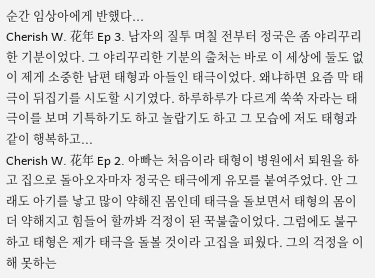순간 임상아에게 반했다...
Cherish W. 花年 Ep 3. 남자의 질투 며칠 전부터 정국은 좀 야리꾸리한 기분이었다. 그 야리꾸리한 기분의 출처는 바로 이 세상에 둘도 없이 제게 소중한 남편 태형과 아들인 태극이었다. 왜냐하면 요즘 막 태극이 뒤집기를 시도할 시기였다. 하루하루가 다르게 쑥쑥 자라는 태극이를 보며 기특하기도 하고 놀랍기도 하고 그 모습에 저도 태형과 같이 행복하고...
Cherish W. 花年 Ep 2. 아빠는 처음이라 태형이 병원에서 퇴원을 하고 집으로 돌아오자마자 정국은 태극에게 유모를 붙여주었다. 안 그래도 아기를 낳고 많이 약해진 몸인데 태극을 돌보면서 태형의 몸이 더 약해지고 힘들어 할까봐 걱정이 된 꾹불출이었다. 그럼에도 불구하고 태형은 제가 태극을 돌볼 것이라 고집을 피웠다. 그의 걱정을 이해 못하는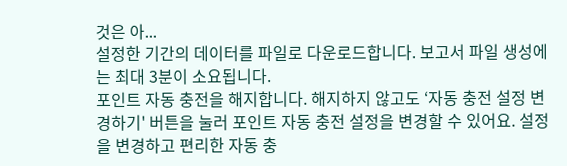것은 아...
설정한 기간의 데이터를 파일로 다운로드합니다. 보고서 파일 생성에는 최대 3분이 소요됩니다.
포인트 자동 충전을 해지합니다. 해지하지 않고도 ‘자동 충전 설정 변경하기' 버튼을 눌러 포인트 자동 충전 설정을 변경할 수 있어요. 설정을 변경하고 편리한 자동 충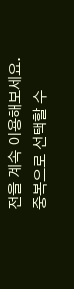전을 계속 이용해보세요.
중복으로 선택할 수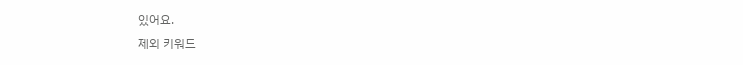있어요.
제외 키워드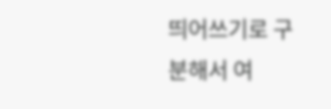띄어쓰기로 구분해서 여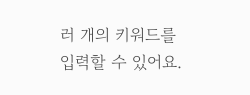러 개의 키워드를 입력할 수 있어요.